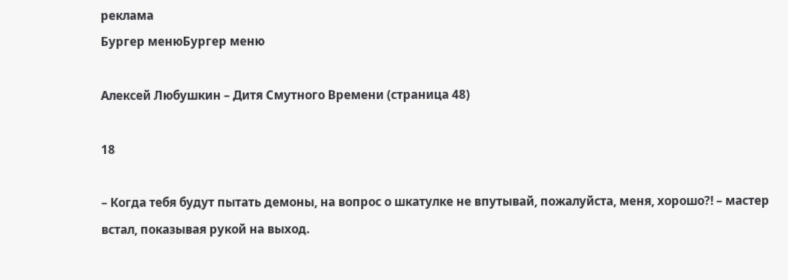реклама
Бургер менюБургер меню

Алексей Любушкин – Дитя Смутного Времени (страница 48)

18

– Когда тебя будут пытать демоны, на вопрос о шкатулке не впутывай, пожалуйста, меня, хорошо?! – мастер встал, показывая рукой на выход.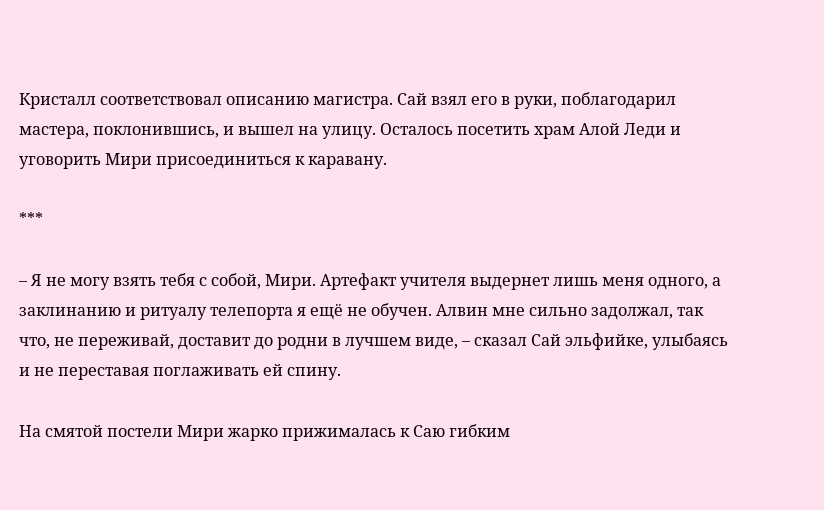Кристалл соответствовал описанию магистра. Сай взял его в руки, поблагодарил мастера, поклонившись, и вышел на улицу. Осталось посетить храм Алой Леди и уговорить Мири присоединиться к каравану.

***

– Я не могу взять тебя с собой, Мири. Артефакт учителя выдернет лишь меня одного, а заклинанию и ритуалу телепорта я ещё не обучен. Алвин мне сильно задолжал, так что, не переживай, доставит до родни в лучшем виде, – сказал Сай эльфийке, улыбаясь и не переставая поглаживать ей спину.

На смятой постели Мири жарко прижималась к Саю гибким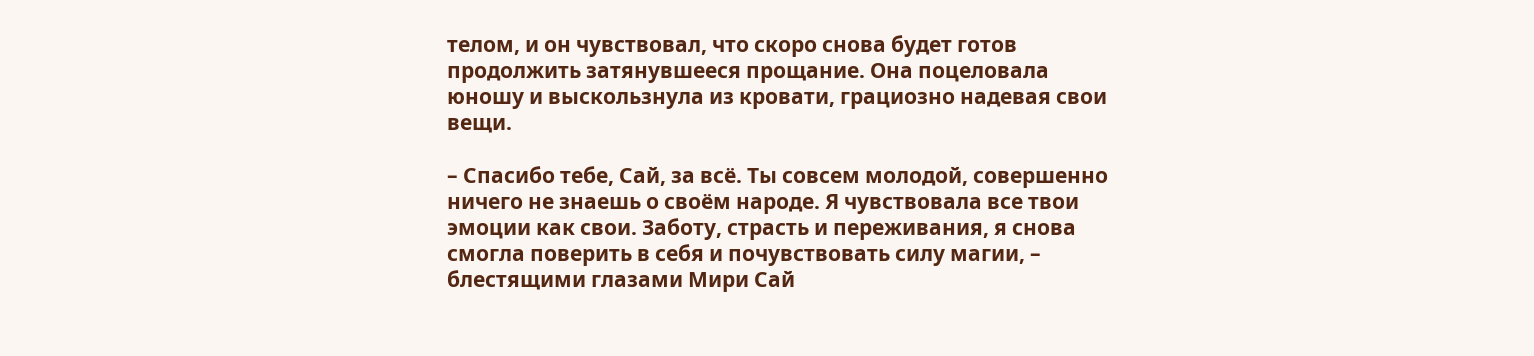телом, и он чувствовал, что скоро снова будет готов продолжить затянувшееся прощание. Она поцеловала юношу и выскользнула из кровати, грациозно надевая свои вещи.

– Спасибо тебе, Сай, за всё. Ты совсем молодой, совершенно ничего не знаешь о своём народе. Я чувствовала все твои эмоции как свои. Заботу, страсть и переживания, я снова смогла поверить в себя и почувствовать силу магии, – блестящими глазами Мири Сай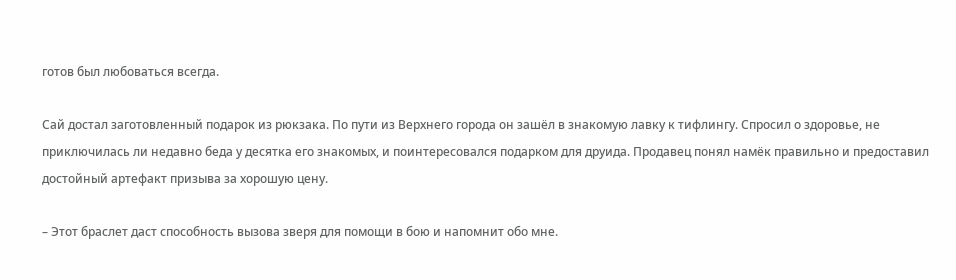готов был любоваться всегда.

Сай достал заготовленный подарок из рюкзака. По пути из Верхнего города он зашёл в знакомую лавку к тифлингу. Спросил о здоровье, не приключилась ли недавно беда у десятка его знакомых, и поинтересовался подарком для друида. Продавец понял намёк правильно и предоставил достойный артефакт призыва за хорошую цену.

– Этот браслет даст способность вызова зверя для помощи в бою и напомнит обо мне.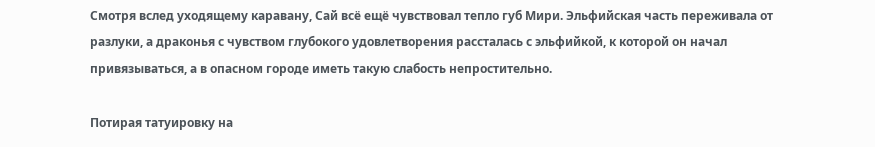Смотря вслед уходящему каравану, Сай всё ещё чувствовал тепло губ Мири. Эльфийская часть переживала от разлуки, а драконья с чувством глубокого удовлетворения рассталась с эльфийкой, к которой он начал привязываться, а в опасном городе иметь такую слабость непростительно.

Потирая татуировку на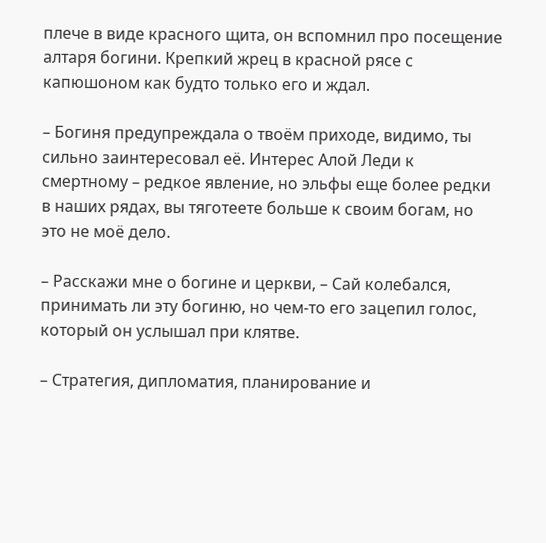плече в виде красного щита, он вспомнил про посещение алтаря богини. Крепкий жрец в красной рясе с капюшоном как будто только его и ждал.

– Богиня предупреждала о твоём приходе, видимо, ты сильно заинтересовал её. Интерес Алой Леди к смертному – редкое явление, но эльфы еще более редки в наших рядах, вы тяготеете больше к своим богам, но это не моё дело.

– Расскажи мне о богине и церкви, – Сай колебался, принимать ли эту богиню, но чем-то его зацепил голос, который он услышал при клятве.

– Стратегия, дипломатия, планирование и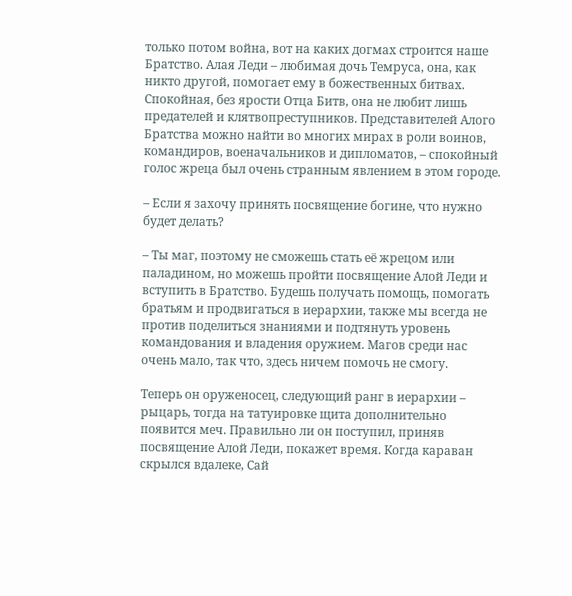только потом война, вот на каких догмах строится наше Братство. Алая Леди – любимая дочь Темруса, она, как никто другой, помогает ему в божественных битвах. Спокойная, без ярости Отца Битв, она не любит лишь предателей и клятвопреступников. Представителей Алого Братства можно найти во многих мирах в роли воинов, командиров, военачальников и дипломатов, – спокойный голос жреца был очень странным явлением в этом городе.

– Если я захочу принять посвящение богине, что нужно будет делать?

– Ты маг, поэтому не сможешь стать её жрецом или паладином, но можешь пройти посвящение Алой Леди и вступить в Братство. Будешь получать помощь, помогать братьям и продвигаться в иерархии, также мы всегда не против поделиться знаниями и подтянуть уровень командования и владения оружием. Магов среди нас очень мало, так что, здесь ничем помочь не смогу.

Теперь он оруженосец, следующий ранг в иерархии – рыцарь, тогда на татуировке щита дополнительно появится меч. Правильно ли он поступил, приняв посвящение Алой Леди, покажет время. Когда караван скрылся вдалеке, Сай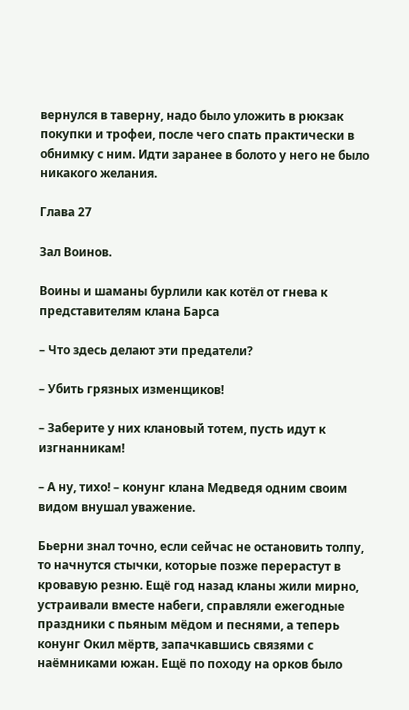вернулся в таверну, надо было уложить в рюкзак покупки и трофеи, после чего спать практически в обнимку с ним. Идти заранее в болото у него не было никакого желания.

Глава 27

Зал Воинов.

Воины и шаманы бурлили как котёл от гнева к представителям клана Барса

– Что здесь делают эти предатели?

– Убить грязных изменщиков!

– Заберите у них клановый тотем, пусть идут к изгнанникам!

– А ну, тихо! – конунг клана Медведя одним своим видом внушал уважение.

Бьерни знал точно, если сейчас не остановить толпу, то начнутся стычки, которые позже перерастут в кровавую резню. Ещё год назад кланы жили мирно, устраивали вместе набеги, справляли ежегодные праздники с пьяным мёдом и песнями, а теперь конунг Окил мёртв, запачкавшись связями с наёмниками южан. Ещё по походу на орков было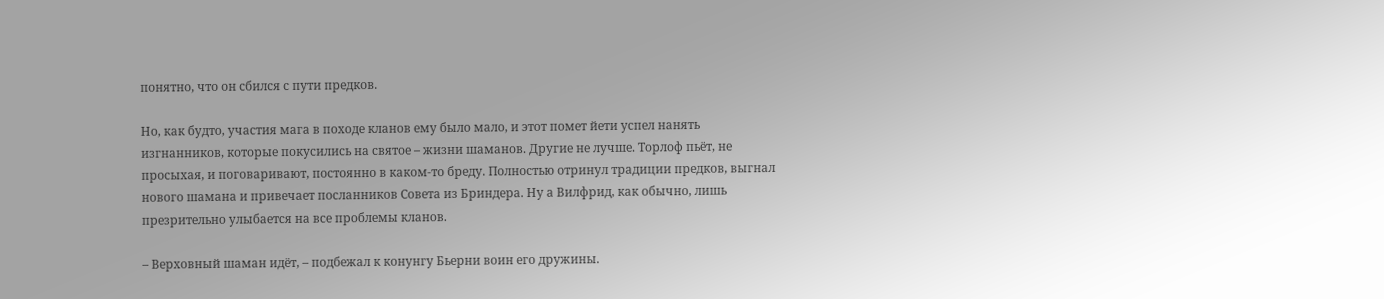понятно, что он сбился с пути предков.

Но, как будто, участия мага в походе кланов ему было мало, и этот помет йети успел нанять изгнанников, которые покусились на святое – жизни шаманов. Другие не лучше. Торлоф пьёт, не просыхая, и поговаривают, постоянно в каком-то бреду. Полностью отринул традиции предков, выгнал нового шамана и привечает посланников Совета из Бриндера. Ну а Вилфрид, как обычно, лишь презрительно улыбается на все проблемы кланов.

– Верховный шаман идёт, – подбежал к конунгу Бьерни воин его дружины.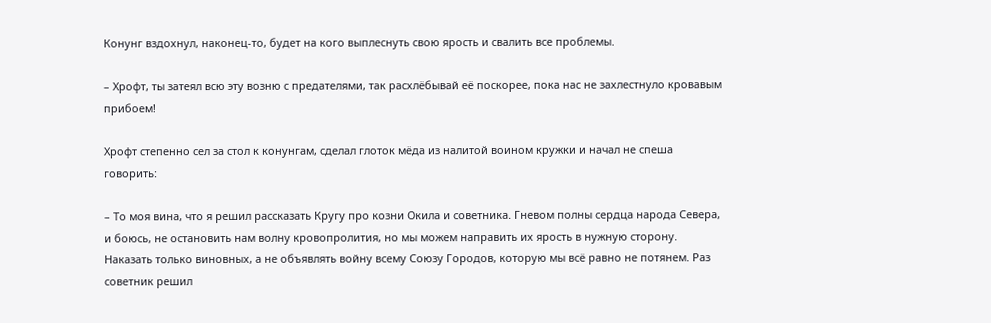Конунг вздохнул, наконец-то, будет на кого выплеснуть свою ярость и свалить все проблемы.

– Хрофт, ты затеял всю эту возню с предателями, так расхлёбывай её поскорее, пока нас не захлестнуло кровавым прибоем!

Хрофт степенно сел за стол к конунгам, сделал глоток мёда из налитой воином кружки и начал не спеша говорить:

– То моя вина, что я решил рассказать Кругу про козни Окила и советника. Гневом полны сердца народа Севера, и боюсь, не остановить нам волну кровопролития, но мы можем направить их ярость в нужную сторону. Наказать только виновных, а не объявлять войну всему Союзу Городов, которую мы всё равно не потянем. Раз советник решил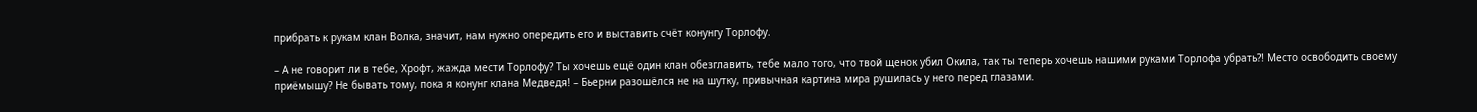прибрать к рукам клан Волка, значит, нам нужно опередить его и выставить счёт конунгу Торлофу.

– А не говорит ли в тебе, Хрофт, жажда мести Торлофу? Ты хочешь ещё один клан обезглавить, тебе мало того, что твой щенок убил Окила, так ты теперь хочешь нашими руками Торлофа убрать?! Место освободить своему приёмышу? Не бывать тому, пока я конунг клана Медведя! – Бьерни разошёлся не на шутку, привычная картина мира рушилась у него перед глазами.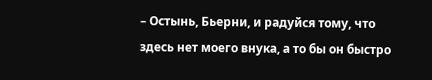– Остынь, Бьерни, и радуйся тому, что здесь нет моего внука, а то бы он быстро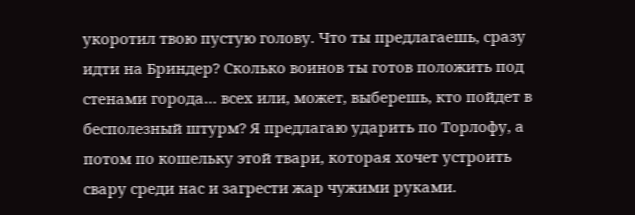укоротил твою пустую голову. Что ты предлагаешь, сразу идти на Бриндер? Сколько воинов ты готов положить под стенами города… всех или, может, выберешь, кто пойдет в бесполезный штурм? Я предлагаю ударить по Торлофу, а потом по кошельку этой твари, которая хочет устроить свару среди нас и загрести жар чужими руками.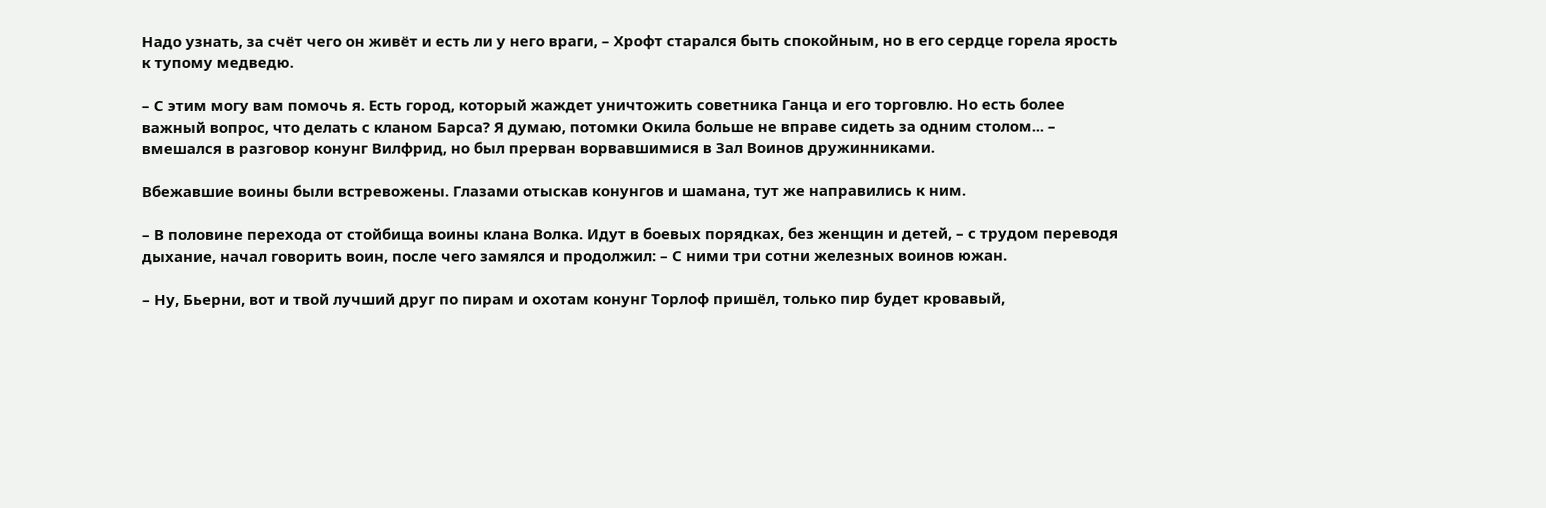Надо узнать, за счёт чего он живёт и есть ли у него враги, – Хрофт старался быть спокойным, но в его сердце горела ярость к тупому медведю.

– С этим могу вам помочь я. Есть город, который жаждет уничтожить советника Ганца и его торговлю. Но есть более важный вопрос, что делать с кланом Барса? Я думаю, потомки Окила больше не вправе сидеть за одним столом... – вмешался в разговор конунг Вилфрид, но был прерван ворвавшимися в Зал Воинов дружинниками.

Вбежавшие воины были встревожены. Глазами отыскав конунгов и шамана, тут же направились к ним.

– В половине перехода от стойбища воины клана Волка. Идут в боевых порядках, без женщин и детей, – с трудом переводя дыхание, начал говорить воин, после чего замялся и продолжил: – С ними три сотни железных воинов южан.

– Ну, Бьерни, вот и твой лучший друг по пирам и охотам конунг Торлоф пришёл, только пир будет кровавый,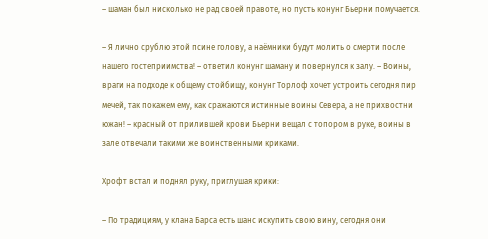– шаман был нисколько не рад своей правоте, но пусть конунг Бьерни помучается.

– Я лично срублю этой псине голову, а наёмники будут молить о смерти после нашего гостеприимства! – ответил конунг шаману и повернулся к залу. – Воины, враги на подходе к общему стойбищу, конунг Торлоф хочет устроить сегодня пир мечей, так покажем ему, как сражаются истинные воины Севера, а не прихвостни южан! – красный от прилившей крови Бьерни вещал с топором в руке, воины в зале отвечали такими же воинственными криками.

Хрофт встал и поднял руку, приглушая крики:

– По традициям, у клана Барса есть шанс искупить свою вину, сегодня они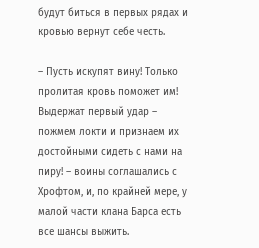будут биться в первых рядах и кровью вернут себе честь.

– Пусть искупят вину! Только пролитая кровь поможет им! Выдержат первый удар – пожмем локти и признаем их достойными сидеть с нами на пиру! – воины соглашались с Хрофтом, и, по крайней мере, у малой части клана Барса есть все шансы выжить.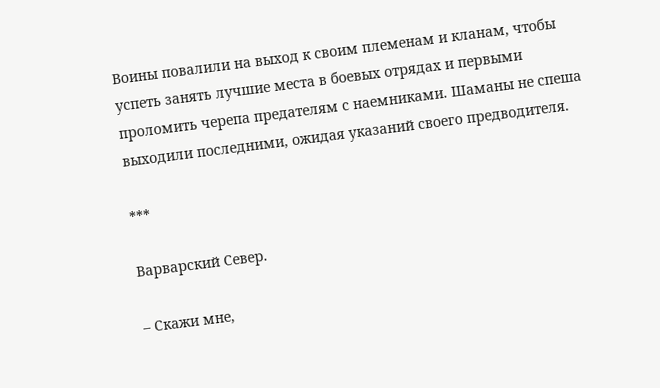Воины повалили на выход к своим племенам и кланам, чтобы успеть занять лучшие места в боевых отрядах и первыми проломить черепа предателям с наемниками. Шаманы не спеша выходили последними, ожидая указаний своего предводителя.

***

Варварский Север.

– Скажи мне,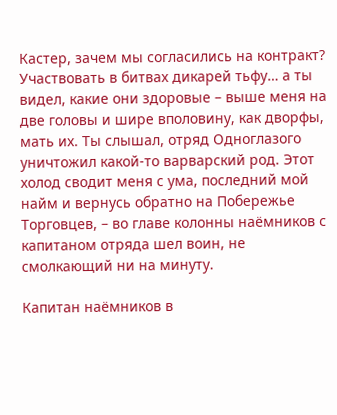Кастер, зачем мы согласились на контракт? Участвовать в битвах дикарей тьфу… а ты видел, какие они здоровые – выше меня на две головы и шире вполовину, как дворфы, мать их. Ты слышал, отряд Одноглазого уничтожил какой-то варварский род. Этот холод сводит меня с ума, последний мой найм и вернусь обратно на Побережье Торговцев, – во главе колонны наёмников с капитаном отряда шел воин, не смолкающий ни на минуту.

Капитан наёмников в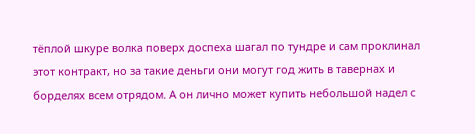тёплой шкуре волка поверх доспеха шагал по тундре и сам проклинал этот контракт, но за такие деньги они могут год жить в тавернах и борделях всем отрядом. А он лично может купить небольшой надел с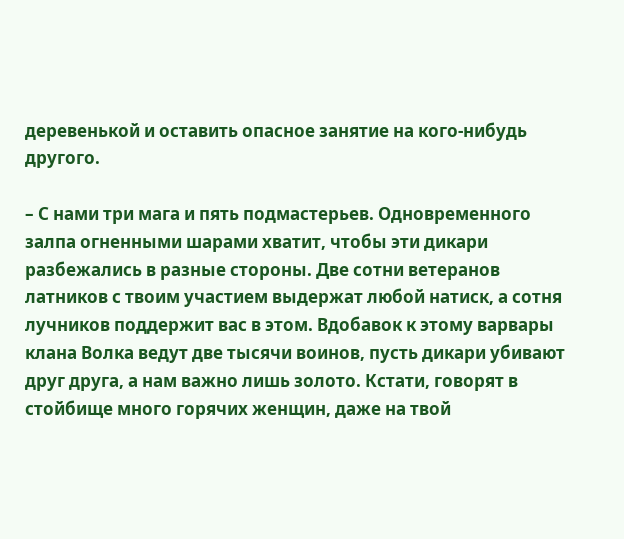деревенькой и оставить опасное занятие на кого-нибудь другого.

– С нами три мага и пять подмастерьев. Одновременного залпа огненными шарами хватит, чтобы эти дикари разбежались в разные стороны. Две сотни ветеранов латников с твоим участием выдержат любой натиск, а сотня лучников поддержит вас в этом. Вдобавок к этому варвары клана Волка ведут две тысячи воинов, пусть дикари убивают друг друга, а нам важно лишь золото. Кстати, говорят в стойбище много горячих женщин, даже на твой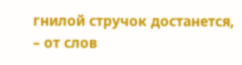гнилой стручок достанется, – от слов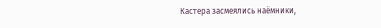Кастера засмеялись наёмники,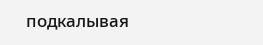подкалывая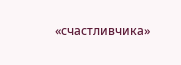«счастливчика»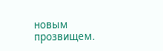новым прозвищем.